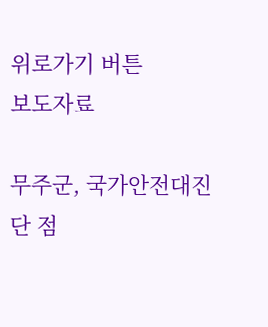위로가기 버튼
보도자료

무주군, 국가안전대진단 점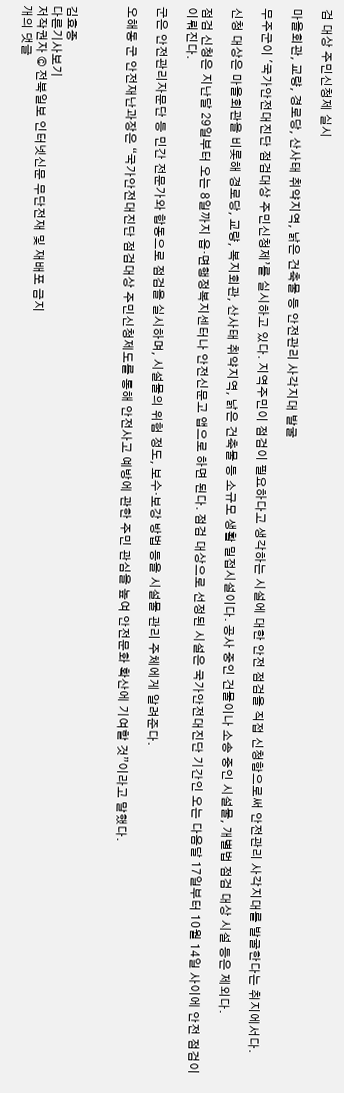검 대상 주민신청제 실시

마을회관, 교량, 경로당, 산사태 취약지역, 낡은 건축물 등 안전관리 사각지대 발굴

무주군이 '국가안전대진단 점검대상 주민신청제’를 실시하고 있다. 지역주민이 점검이 필요하다고 생각하는 시설에 대한 안전 점검을 직접 신청함으로써 안전관리 사각지대를 발굴한다는 취지에서다.

신청 대상은 마을회관을 비롯해 경로당, 교량, 복지회관, 산사태 취약지역, 낡은 건축물 등 소규모 생활 밀접시설이다. 공사 중인 건물이나 소송 중인 시설물, 개별법 점검 대상 시설 등은 제외다.

점검 신청은 지난달 29일부터 오는 8일까지 읍·면행정복지센터나 안전신문고 앱으로 하면 된다. 점검 대상으로 선정된 시설은 국가안전대진단 기간인 오는 다음달 17일부터 10월 14일 사이에 안전 점검이 이뤄진다.

군은 안전관리자문단 등 민간 전문가와 합동으로 점검을 실시하며, 시설물의 위험 정도, 보수·보강 방법 등을 시설물 관리 주체에게 알려준다.

오해동 군 안전재난과장은 “국가안전대진단 점검대상 주민신청제도를 통해 안전사고 예방에 관한 주민 관심을 높여 안전문화 확산에 기여할 것”이라고 말했다.



김효종
다른기사보기
저작권자 © 전북일보 인터넷신문 무단전재 및 재배포 금지
개의 댓글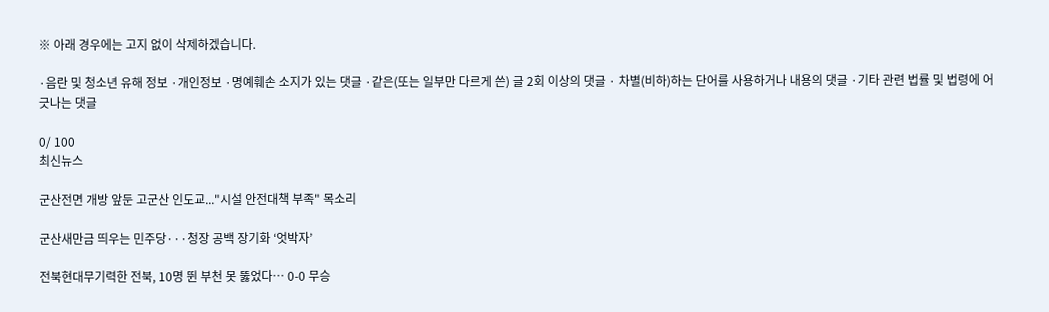※ 아래 경우에는 고지 없이 삭제하겠습니다.

·음란 및 청소년 유해 정보 ·개인정보 ·명예훼손 소지가 있는 댓글 ·같은(또는 일부만 다르게 쓴) 글 2회 이상의 댓글 · 차별(비하)하는 단어를 사용하거나 내용의 댓글 ·기타 관련 법률 및 법령에 어긋나는 댓글

0/ 100
최신뉴스

군산전면 개방 앞둔 고군산 인도교..."시설 안전대책 부족" 목소리

군산새만금 띄우는 민주당···청장 공백 장기화 ‘엇박자’

전북현대무기력한 전북, 10명 뛴 부천 못 뚫었다… 0-0 무승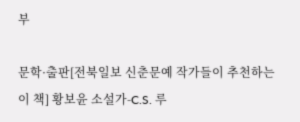부

문학·출판[전북일보 신춘문예 작가들이 추천하는 이 책] 황보윤 소설가-C.S. 루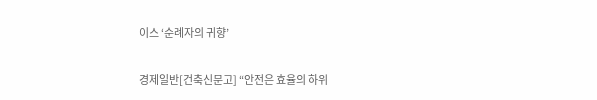이스 ‘순례자의 귀향’

경제일반[건축신문고] “안전은 효율의 하위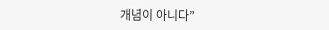개념이 아니다”